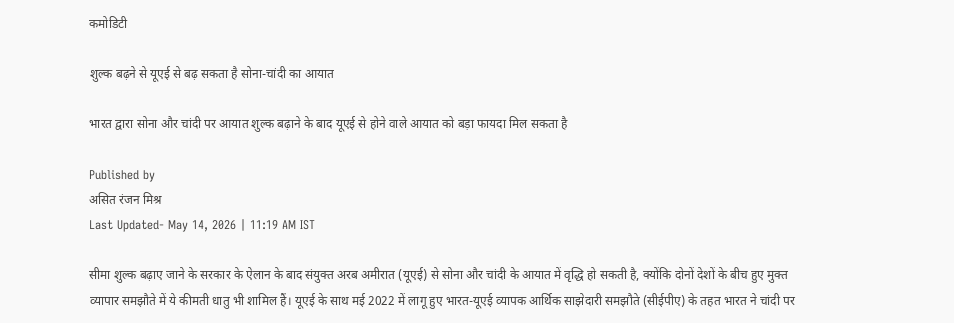कमोडिटी

शुल्क बढ़ने से यूएई से बढ़ सकता है सोना-चांदी का आयात

भारत द्वारा सोना और चांदी पर आयात शुल्क बढ़ाने के बाद यूएई से होने वाले आयात को बड़ा फायदा मिल सकता है

Published by
असित रंजन मिश्र
Last Updated- May 14, 2026 | 11:19 AM IST

सीमा शुल्क बढ़ाए जाने के सरकार के ऐलान के बाद संयुक्त अरब अमीरात (यूएई) से सोना और चांदी के आयात में वृद्धि हो सकती है, क्योंकि दोनों देशों के बीच हुए मुक्त व्यापार समझौते में ये कीमती धातु भी शामिल हैं। यूएई के साथ मई 2022 में लागू हुए भारत-यूएई व्यापक आर्थिक साझेदारी समझौते (सीईपीए) के तहत भारत ने चांदी पर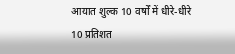आयात शुल्क 10 वर्षों में धीरे-धीरे 10 प्रतिशत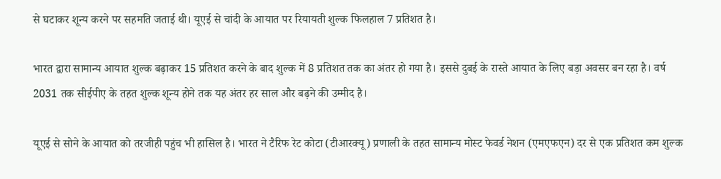से घटाकर शून्य करने पर सहमति जताई थी। यूएई से चांदी के आयात पर रियायती शुल्क फिलहाल 7 प्रतिशत है।

भारत द्वारा सामान्य आयात शुल्क बढ़ाकर 15 प्रतिशत करने के बाद शुल्क में 8 प्रतिशत तक का अंतर हो गया है। इससे दुबई के रास्ते आयात के लिए बड़ा अवसर बन रहा है। वर्ष 2031 तक सीईपीए के तहत शुल्क शून्य होने तक यह अंतर हर साल और बढ़ने की उम्मीद है।

यूएई से सोने के आयात को तरजीही पहुंच भी हासिल है। भारत ने टैरिफ रेट कोटा (टीआरक्यू) प्रणाली के तहत सामान्य मोस्ट फेवर्ड नेशन (एमएफएन) दर से एक प्रतिशत कम शुल्क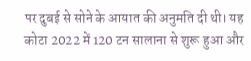पर दुबई से सोने के आयात की अनुमति दी थी। यह कोटा 2022 में 120 टन सालाना से शुरू हुआ और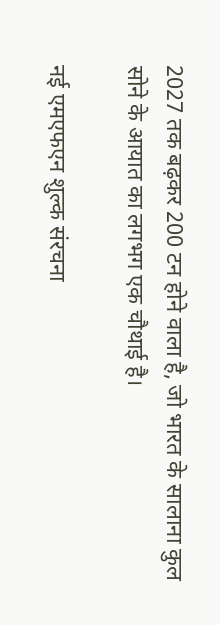2027 तक बढ़कर 200 टन होने वाला है, जो भारत के सालाना कुल सोने के आयात का लगभग एक चौथाई है।

नई एमएफएन शुल्क संरचना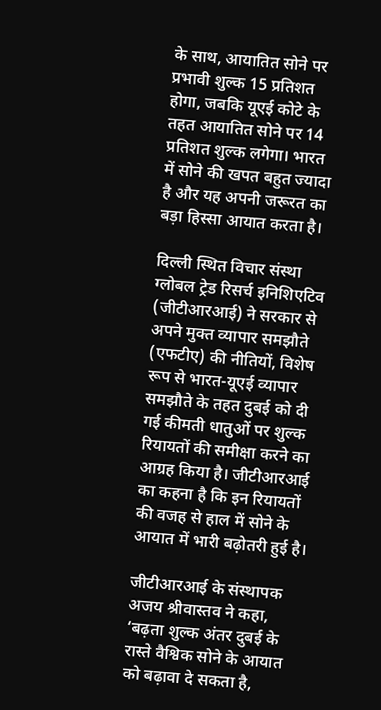के साथ, आयातित सोने पर प्रभावी शुल्क 15 प्रतिशत होगा, जबकि यूएई कोटे के तहत आयातित सोने पर 14 प्रतिशत शुल्क लगेगा। भारत में सोने की खपत बहुत ज्यादा है और यह अपनी जरूरत का बड़ा हिस्सा आयात करता है।

दिल्ली स्थित विचार संस्था ग्लोबल ट्रेड रिसर्च इनिशिएटिव (जीटीआरआई) ने सरकार से अपने मुक्त व्यापार समझौते (एफटीए) की नीतियों, विशेष रूप से भारत-यूएई व्यापार समझौते के तहत दुबई को दी गई कीमती धातुओं पर शुल्क रियायतों की समीक्षा करने का आग्रह किया है। जीटीआरआई का कहना है कि इन रियायतों की वजह से हाल में सोने के आयात में भारी बढ़ोतरी हुई है।

जीटीआरआई के संस्थापक अजय श्रीवास्तव ने कहा, ‘बढ़ता शुल्क अंतर दुबई के रास्ते वैश्विक सोने के आयात को बढ़ावा दे सकता है,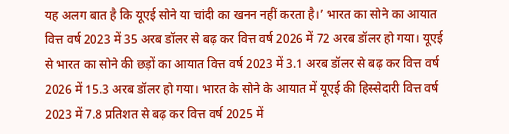यह अलग बात है कि यूएई सोने या चांदी का खनन नहीं करता है।’ भारत का सोने का आयात वित्त वर्ष 2023 में 35 अरब डॉलर से बढ़ कर वित्त वर्ष 2026 में 72 अरब डॉलर हो गया। यूएई से भारत का सोने की छड़ों का आयात वित्त वर्ष 2023 में 3.1 अरब डॉलर से बढ़ कर वित्त वर्ष 2026 में 15.3 अरब डॉलर हो गया। भारत के सोने के आयात में यूएई की हिस्सेदारी वित्त वर्ष 2023 में 7.8 प्रतिशत से बढ़ कर वित्त वर्ष 2025 में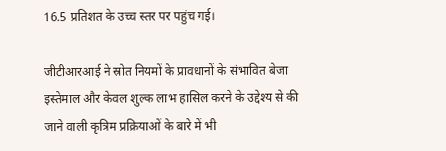16.5 प्रतिशत के उच्च स्तर पर पहुंच गई।

जीटीआरआई ने स्रोत नियमों के प्रावधानों के संभावित बेजा इस्तेमाल और केवल शुल्क लाभ हासिल करने के उद्देश्य से की जाने वाली कृत्रिम प्रक्रियाओं के बारे में भी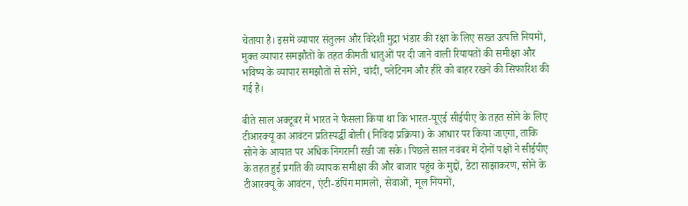चेताया है। इसमें व्यापार संतुलन और विदेशी मुद्रा भंडार की रक्षा के लिए सख्त उत्पत्ति नियमों, मुक्त व्यापार समझौतों के तहत कीमती धातुओं पर दी जाने वाली रियायतों की समीक्षा और भविष्य के व्यापार समझौतों से सोने, चांदी, प्लेटिनम और हीरे को बाहर रखने की सिफारिश की गई है।

बीते साल अक्टूबर में भारत ने फैसला किया था कि भारत-यूएई सीईपीए के तहत सोने के लिए टीआरक्यू का आवंटन प्रतिस्पर्द्धी बोली (निविदा प्रक्रिया) के आधार पर किया जाएगा, ताकि सोने के आयात पर अधिक निगरानी रखी जा सके। पिछले साल नवंबर में दोनों पक्षों ने सीईपीए के तहत हुई प्रगति की व्यापक समीक्षा की और बाजार पहुंच के मुद्दों, डेटा साझाकरण, सोने के टीआरक्यू के आवंटन, एंटी-डंपिंग मामलों, सेवाओं, मूल नियमों,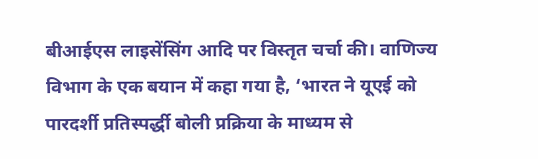बीआईएस लाइसेंसिंग आदि पर विस्तृत चर्चा की। वाणिज्य विभाग के एक बयान में कहा गया है, ‘भारत ने यूएई को पारदर्शी प्रतिस्पर्द्धी बोली प्रक्रिया के माध्यम से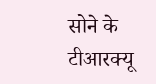सोने के टीआरक्यू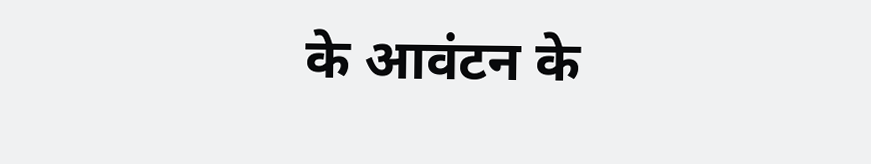के आवंटन के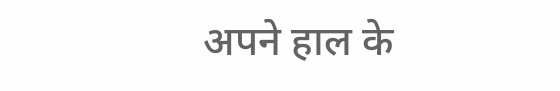अपने हाल के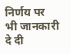निर्णय पर भी जानकारी दे दी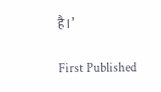है।’

First Published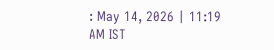: May 14, 2026 | 11:19 AM IST